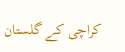کراچی کے گلستان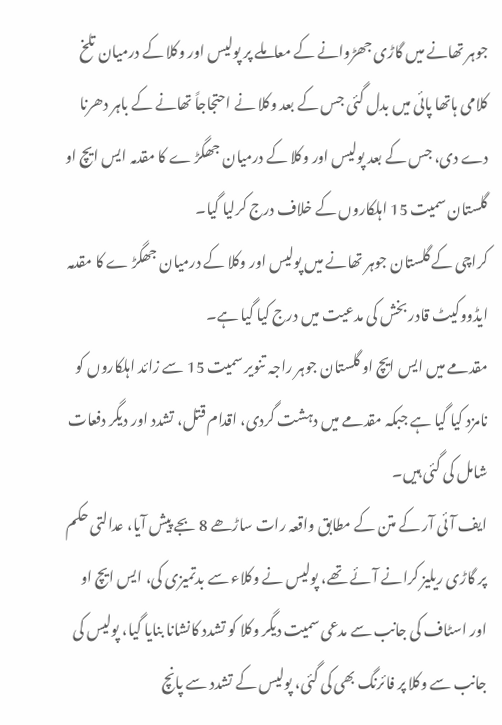جوہر تھانے میں گاڑی جھڑوانے کے معاملے پر پولیس اور وکلا کے درمیان تلخ کلامی ہاتھا پائی میں بدل گئی جس کے بعد وکلا نے احتجاجاً تھانے کے باہر دھرنا دے دی، جس کے بعد پولیس اور وکلا کے درمیان جھگڑ ے کا مقدمہ ایس ایچ او گلستان سمیت 15 اہلکاروں کے خلاف درج کرلیا گیا۔
کراچی کے گلستان جوہر تھانے میں پولیس اور وکلا کے درمیان جھگڑ ے کا مقدمہ ایڈووکیٹ قادر بخش کی مدعیت میں درج کیا گیا ہے۔
مقدمے میں ایس ایچ او گلستان جوہر راجہ تنویر سمیت 15 سے زائد اہلکاروں کو نامزد کیا گیا ہے جبکہ مقدمے میں دہشت گردی، اقدام قتل، تشدد اور دیگر دفعات شامل کی گئی ہیں۔
ایف آئی آر کے متن کے مطابق واقعہ رات ساڑھے 8 بجے پیش آیا، عدالتی حکم پر گاڑی ریلیز کرانے آئے تھے، پولیس نے وکلاء سے بدتمیزی کی، ایس ایچ او اور اسٹاف کی جانب سے مدعی سمیت دیگر وکلا کو تشدد کانشانا بنایا گیا، پولیس کی جانب سے وکلا پر فائرنگ بھی کی گئی، پولیس کے تشدد سے پانچ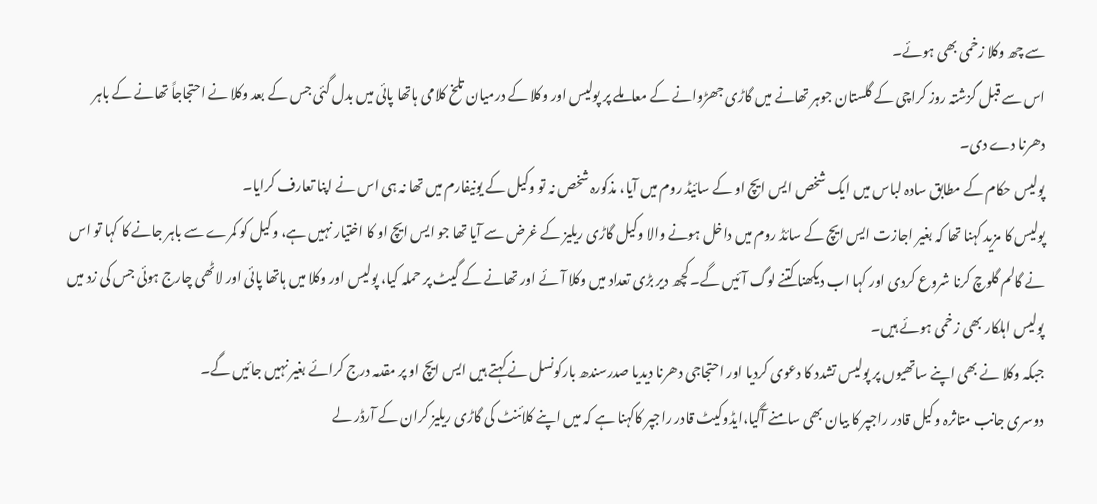سے چھ وکلا زخمی بھی ہوئے۔
اس سے قبل گزشتہ روز کراچی کے گلستان جوہر تھانے میں گاڑی جھڑوانے کے معاملے پر پولیس اور وکلا کے درمیان تلخ کلامی ہاتھا پائی میں بدل گئی جس کے بعد وکلا نے احتجاجاً تھانے کے باہر دھرنا دے دی۔
پولیس حکام کے مطابق سادہ لباس میں ایک شخص ایس ایچ او کے سائیڈ روم میں آیا، مذکورہ شخص نہ تو وکیل کے یونیفارم میں تھا نہ ہی اس نے اپنا تعارف کرایا۔
پولیس کا مزید کہنا تھا کہ بغیر اجازت ایس ایچ کے سائڈ روم میں داخل ہونے والا وکیل گاڑی ریلیز کے غرض سے آیا تھا جو ایس ایچ او کا اختیار نہیں ہے، وکیل کو کمرے سے باہر جانے کا کہا تو اس نے گالم گلوچ کرنا شروع کردی اور کہا اب دیکھنا کتنے لوگ آئیں گے۔ کچھ دیر بڑی تعداد میں وکلا آئے اور تھانے کے گیٹ پر حملہ کیا، پولیس اور وکلا میں ہاتھا پائی اور لاٹھی چارج ہوئی جس کی زد میں پولیس اہلکار بھی زخمی ہوئے ہیں۔
جبکہ وکلا نے بھی اپنے ساتھیوں پر پولیس تشدد کا دعوی کردیا اور احتجاجی دھرنا دیدیا صدرسندھ بارکونسل نے کہتے ہیں ایس ایچ او پر مقدمہ درج کرائے بغیر نہیں جائیں گے۔
دوسری جانب متاثرہ وکیل قادر راجپر کا بیان بھی سامنے آگیا،ایڈوکیٹ قادر راجپر کاکہنا ہے کہ میں اپنے کلائنٹ کی گاڑی ریلیز کران کے آرڈر لے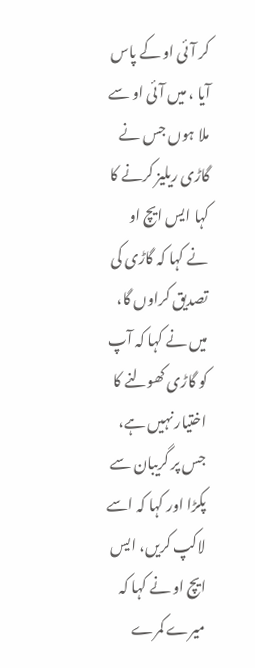کر آئی او کے پاس آیا ، میں آئی او سے ملا ہوں جس نے گاڑی ریلیز کرنے کا کہا ایس ایچ او نے کہا کہ گاڑی کی تصدیق کراوں گا، میں نے کہا کہ آپ کو گاڑی کھولنے کا اختیار نہیں ہے، جس پر گریبان سے پکڑا اور کہا کہ اسے لاکپ کریں، ایس ایچ او نے کہا کہ میرے کمرے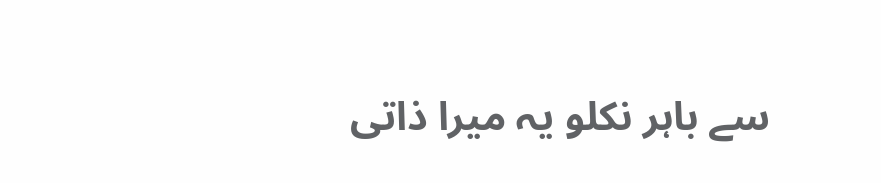سے باہر نکلو یہ میرا ذاتی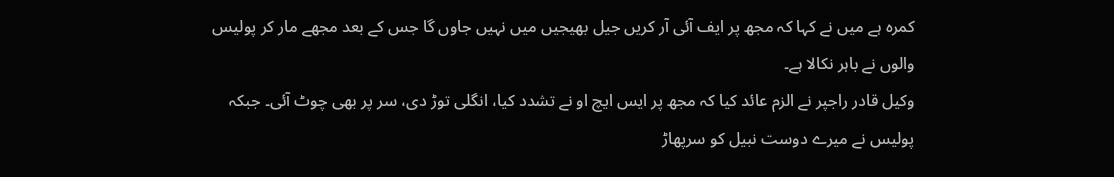کمرہ ہے میں نے کہا کہ مجھ پر ایف آئی آر کریں جیل بھیجیں میں نہیں جاوں گا جس کے بعد مجھے مار کر پولیس والوں نے باہر نکالا ہے۔
وکیل قادر راجپر نے الزم عائد کیا کہ مجھ پر ایس ایچ او نے تشدد کیا، انگلی توڑ دی، سر پر بھی چوٹ آئی۔ جبکہ پولیس نے میرے دوست نبیل کو سرپھاڑ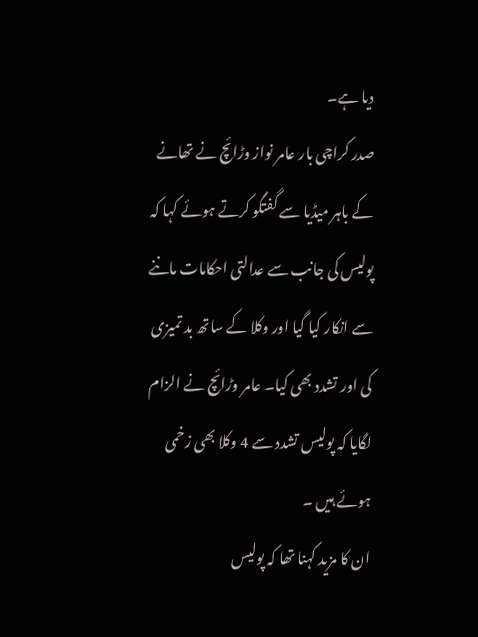دیا ہے۔
صدر کراچی بار عامر نواز وڑائچ نے تھانے کے باہر میڈیا سے گفتگو کرتے ہوئے کہا کہ پولیس کی جانب سے عدالتی احکامات ماننے سے انکار کیا گیا اور وکلا کے ساتھ بد تمیزی کی اور تشدد بھی کیا۔ عامر وڑائچ نے الزام لگایا کہ پولیس تشدد سے 4 وکلا بھی زخمی ہوئے ہیں ۔
ان کا مزید کہنا تھا کہ پولیس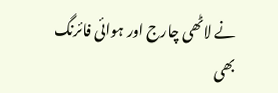نے لاٹھی چارج اور ہوائی فائرنگ بھی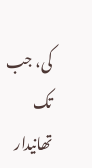کی، جب تک تھانیدار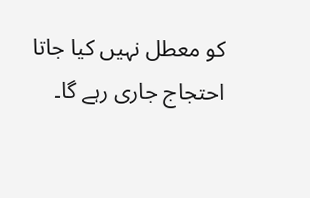کو معطل نہیں کیا جاتا احتجاج جاری رہے گا۔